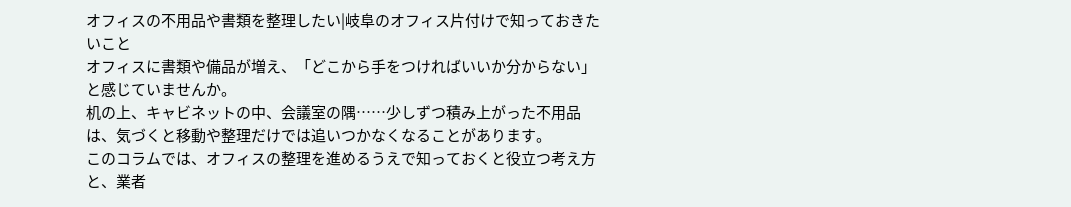オフィスの不用品や書類を整理したい|岐阜のオフィス片付けで知っておきたいこと
オフィスに書類や備品が増え、「どこから手をつければいいか分からない」と感じていませんか。
机の上、キャビネットの中、会議室の隅……少しずつ積み上がった不用品は、気づくと移動や整理だけでは追いつかなくなることがあります。
このコラムでは、オフィスの整理を進めるうえで知っておくと役立つ考え方と、業者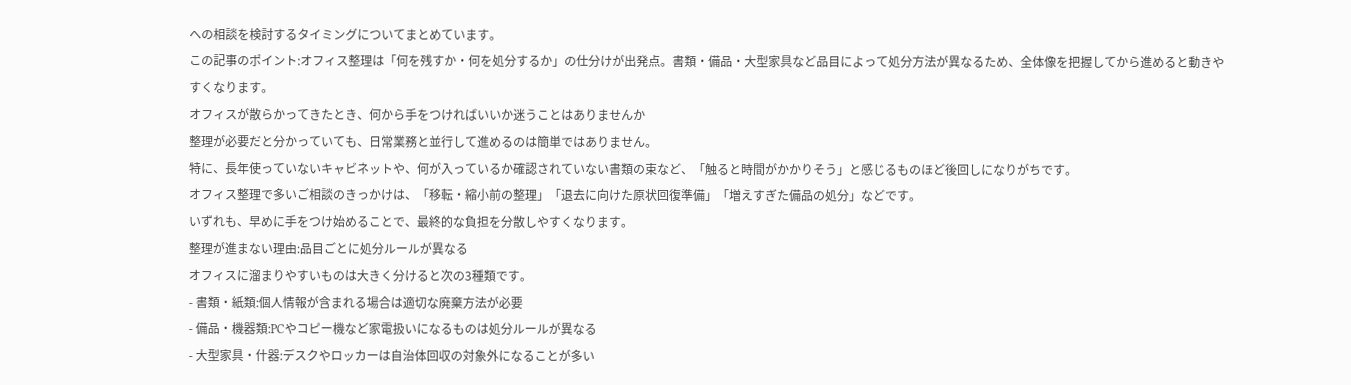への相談を検討するタイミングについてまとめています。
この記事のポイント:オフィス整理は「何を残すか・何を処分するか」の仕分けが出発点。書類・備品・大型家具など品目によって処分方法が異なるため、全体像を把握してから進めると動きやすくなります。
オフィスが散らかってきたとき、何から手をつければいいか迷うことはありませんか
整理が必要だと分かっていても、日常業務と並行して進めるのは簡単ではありません。
特に、長年使っていないキャビネットや、何が入っているか確認されていない書類の束など、「触ると時間がかかりそう」と感じるものほど後回しになりがちです。
オフィス整理で多いご相談のきっかけは、「移転・縮小前の整理」「退去に向けた原状回復準備」「増えすぎた備品の処分」などです。
いずれも、早めに手をつけ始めることで、最終的な負担を分散しやすくなります。
整理が進まない理由:品目ごとに処分ルールが異なる
オフィスに溜まりやすいものは大きく分けると次の3種類です。
- 書類・紙類:個人情報が含まれる場合は適切な廃棄方法が必要
- 備品・機器類:PCやコピー機など家電扱いになるものは処分ルールが異なる
- 大型家具・什器:デスクやロッカーは自治体回収の対象外になることが多い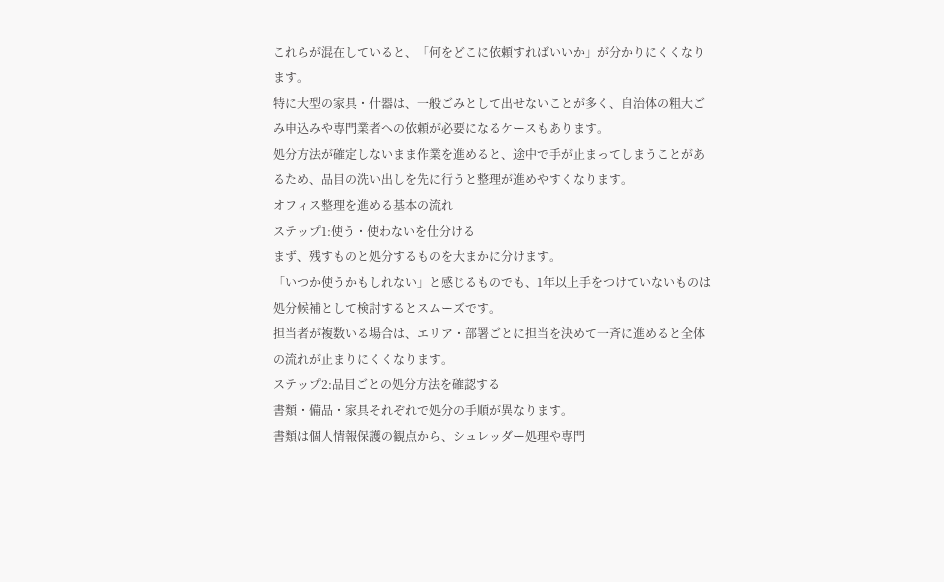これらが混在していると、「何をどこに依頼すればいいか」が分かりにくくなります。
特に大型の家具・什器は、一般ごみとして出せないことが多く、自治体の粗大ごみ申込みや専門業者への依頼が必要になるケースもあります。
処分方法が確定しないまま作業を進めると、途中で手が止まってしまうことがあるため、品目の洗い出しを先に行うと整理が進めやすくなります。
オフィス整理を進める基本の流れ
ステップ1:使う・使わないを仕分ける
まず、残すものと処分するものを大まかに分けます。
「いつか使うかもしれない」と感じるものでも、1年以上手をつけていないものは処分候補として検討するとスムーズです。
担当者が複数いる場合は、エリア・部署ごとに担当を決めて一斉に進めると全体の流れが止まりにくくなります。
ステップ2:品目ごとの処分方法を確認する
書類・備品・家具それぞれで処分の手順が異なります。
書類は個人情報保護の観点から、シュレッダー処理や専門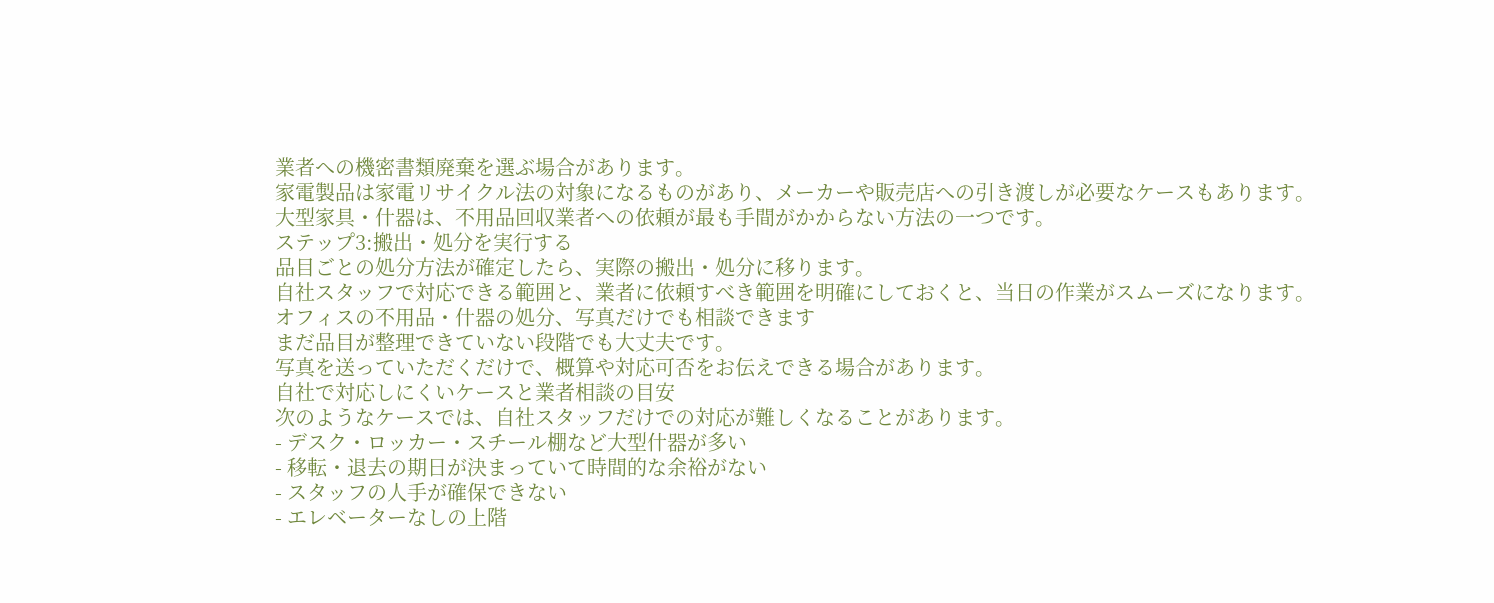業者への機密書類廃棄を選ぶ場合があります。
家電製品は家電リサイクル法の対象になるものがあり、メーカーや販売店への引き渡しが必要なケースもあります。
大型家具・什器は、不用品回収業者への依頼が最も手間がかからない方法の一つです。
ステップ3:搬出・処分を実行する
品目ごとの処分方法が確定したら、実際の搬出・処分に移ります。
自社スタッフで対応できる範囲と、業者に依頼すべき範囲を明確にしておくと、当日の作業がスムーズになります。
オフィスの不用品・什器の処分、写真だけでも相談できます
まだ品目が整理できていない段階でも大丈夫です。
写真を送っていただくだけで、概算や対応可否をお伝えできる場合があります。
自社で対応しにくいケースと業者相談の目安
次のようなケースでは、自社スタッフだけでの対応が難しくなることがあります。
- デスク・ロッカー・スチール棚など大型什器が多い
- 移転・退去の期日が決まっていて時間的な余裕がない
- スタッフの人手が確保できない
- エレベーターなしの上階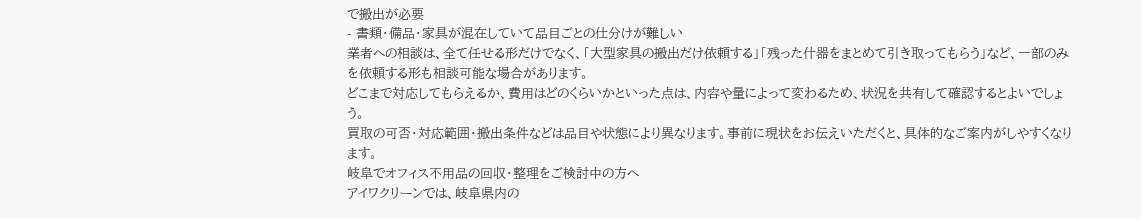で搬出が必要
- 書類・備品・家具が混在していて品目ごとの仕分けが難しい
業者への相談は、全て任せる形だけでなく、「大型家具の搬出だけ依頼する」「残った什器をまとめて引き取ってもらう」など、一部のみを依頼する形も相談可能な場合があります。
どこまで対応してもらえるか、費用はどのくらいかといった点は、内容や量によって変わるため、状況を共有して確認するとよいでしょう。
買取の可否・対応範囲・搬出条件などは品目や状態により異なります。事前に現状をお伝えいただくと、具体的なご案内がしやすくなります。
岐阜でオフィス不用品の回収・整理をご検討中の方へ
アイワクリーンでは、岐阜県内の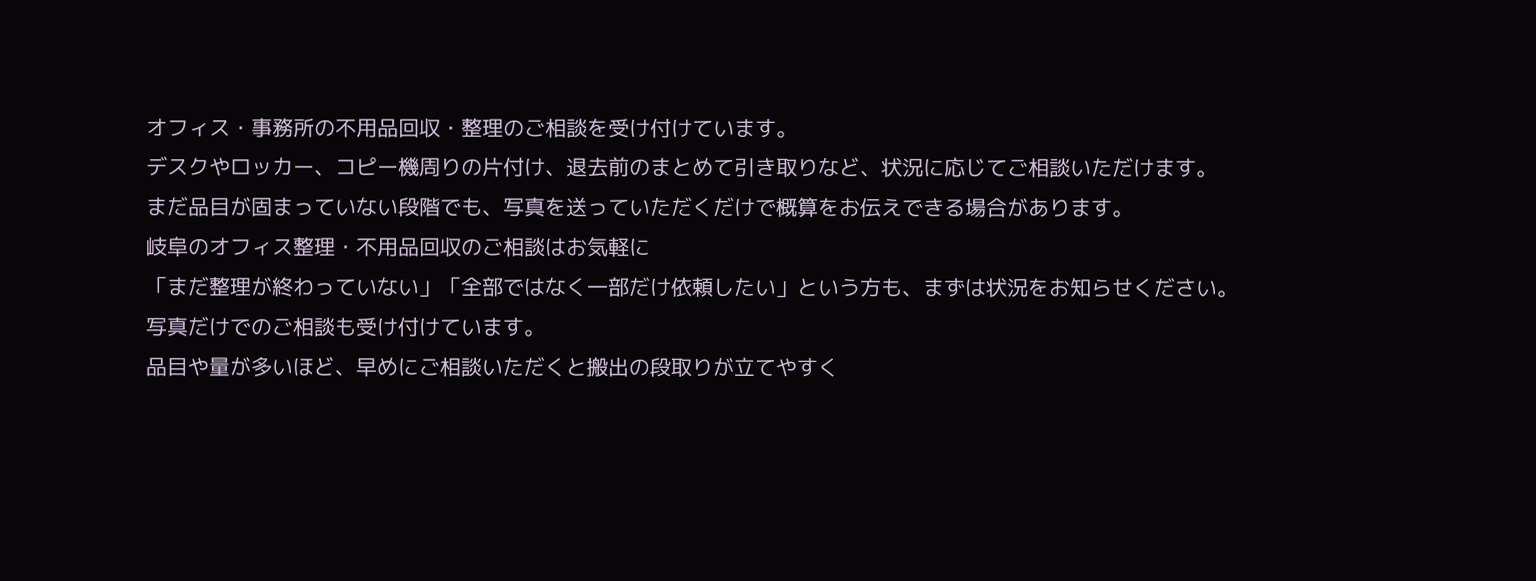オフィス・事務所の不用品回収・整理のご相談を受け付けています。
デスクやロッカー、コピー機周りの片付け、退去前のまとめて引き取りなど、状況に応じてご相談いただけます。
まだ品目が固まっていない段階でも、写真を送っていただくだけで概算をお伝えできる場合があります。
岐阜のオフィス整理・不用品回収のご相談はお気軽に
「まだ整理が終わっていない」「全部ではなく一部だけ依頼したい」という方も、まずは状況をお知らせください。
写真だけでのご相談も受け付けています。
品目や量が多いほど、早めにご相談いただくと搬出の段取りが立てやすく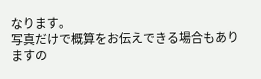なります。
写真だけで概算をお伝えできる場合もありますの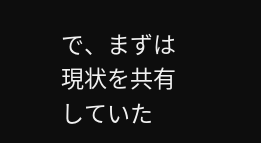で、まずは現状を共有していた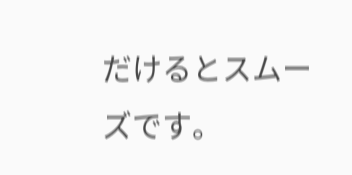だけるとスムーズです。